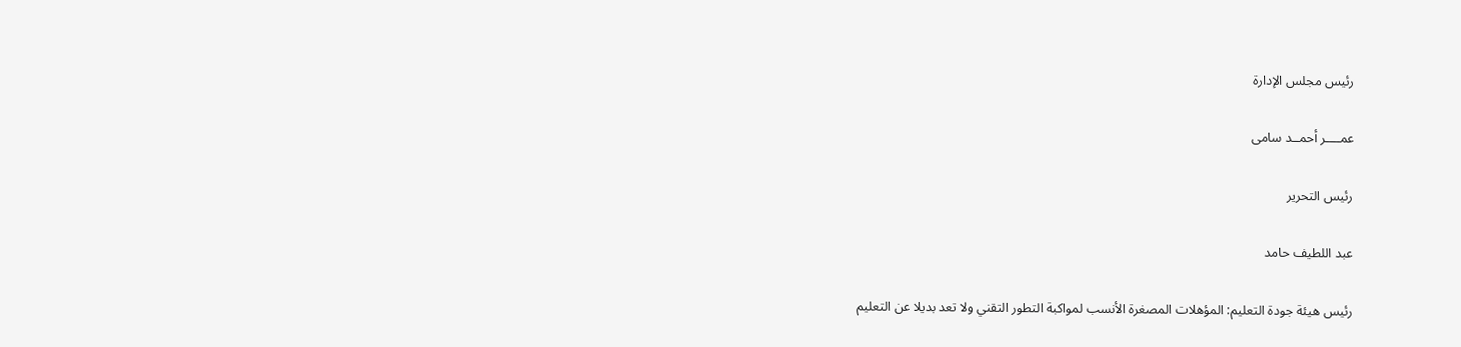رئيس مجلس الإدارة

عمــــر أحمــد سامى

رئيس التحرير

عبد اللطيف حامد

رئيس هيئة جودة التعليم: المؤهلات المصغرة الأنسب لمواكبة التطور التقني ولا تعد بديلا عن التعليم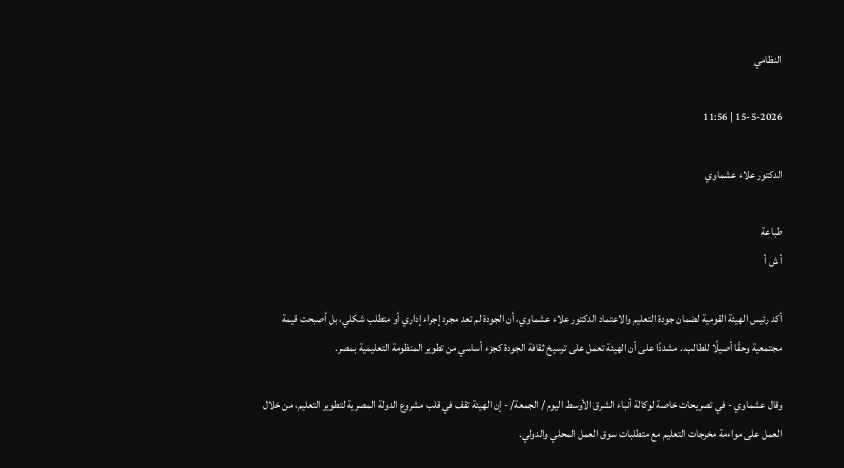النظامي

15-5-2026 | 11:56

الدكتور علاء عشماوي

طباعة
أ ش أ

أكد رئيس الهيئة القومية لضمان جودة التعليم والاعتماد الدكتور علاء عشماوي، أن الجودة لم تعد مجرد إجراء إداري أو متطلب شكلي، بل أصبحت قيمة مجتمعية وحقًا أصيلًا للطالب.. مشددًا على أن الهيئة تعمل على ترسيخ ثقافة الجودة كجزء أساسي من تطوير المنظومة التعليمية بمصر.

وقال عشماوي - في تصريحات خاصة لوكالة أنباء الشرق الأوسط اليوم / الجمعة/ - إن الهيئة تقف في قلب مشروع الدولة المصرية لتطوير التعليم، من خلال العمل على مواءمة مخرجات التعليم مع متطلبات سوق العمل المحلي والدولي.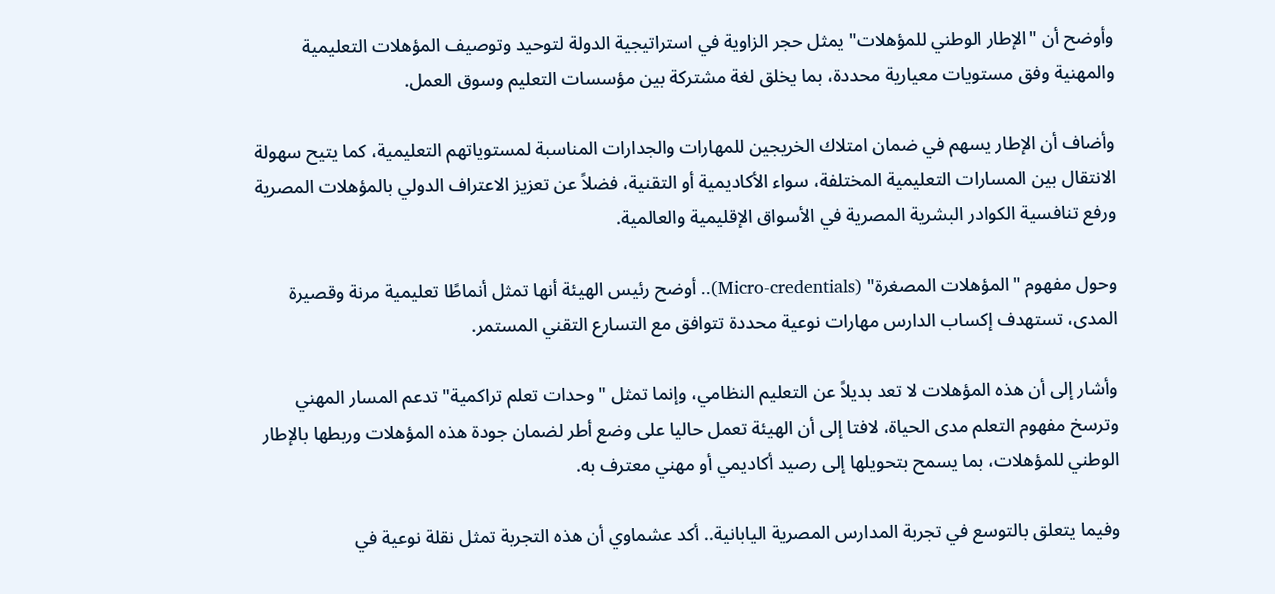وأوضح أن "الإطار الوطني للمؤهلات" يمثل حجر الزاوية في استراتيجية الدولة لتوحيد وتوصيف المؤهلات التعليمية والمهنية وفق مستويات معيارية محددة، بما يخلق لغة مشتركة بين مؤسسات التعليم وسوق العمل.

وأضاف أن الإطار يسهم في ضمان امتلاك الخريجين للمهارات والجدارات المناسبة لمستوياتهم التعليمية، كما يتيح سهولة الانتقال بين المسارات التعليمية المختلفة، سواء الأكاديمية أو التقنية، فضلاً عن تعزيز الاعتراف الدولي بالمؤهلات المصرية ورفع تنافسية الكوادر البشرية المصرية في الأسواق الإقليمية والعالمية.

وحول مفهوم "المؤهلات المصغرة" (Micro-credentials).. أوضح رئيس الهيئة أنها تمثل أنماطًا تعليمية مرنة وقصيرة المدى، تستهدف إكساب الدارس مهارات نوعية محددة تتوافق مع التسارع التقني المستمر.

وأشار إلى أن هذه المؤهلات لا تعد بديلاً عن التعليم النظامي، وإنما تمثل "وحدات تعلم تراكمية" تدعم المسار المهني وترسخ مفهوم التعلم مدى الحياة، لافتا إلى أن الهيئة تعمل حاليا على وضع أطر لضمان جودة هذه المؤهلات وربطها بالإطار الوطني للمؤهلات، بما يسمح بتحويلها إلى رصيد أكاديمي أو مهني معترف به.

وفيما يتعلق بالتوسع في تجربة المدارس المصرية اليابانية.. أكد عشماوي أن هذه التجربة تمثل نقلة نوعية في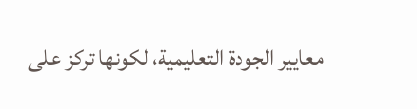معايير الجودة التعليمية، لكونها تركز على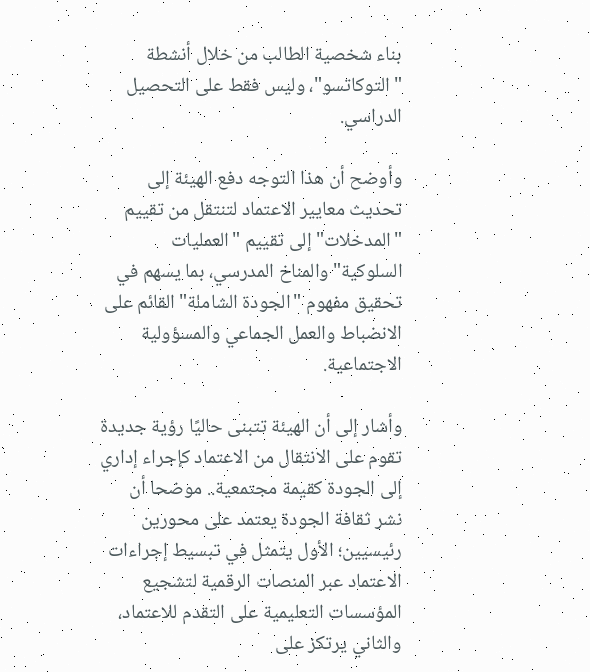بناء شخصية الطالب من خلال أنشطة "التوكاتسو"، وليس فقط على التحصيل الدراسي.

وأوضح أن هذا التوجه دفع الهيئة إلى تحديث معايير الاعتماد لتنتقل من تقييم "المدخلات" إلى تقييم "العمليات السلوكية" والمناخ المدرسي، بما يسهم في تحقيق مفهوم "الجودة الشاملة" القائم على الانضباط والعمل الجماعي والمسؤولية الاجتماعية.

وأشار إلى أن الهيئة تتبنى حاليًا رؤية جديدة تقوم على الانتقال من الاعتماد كإجراء إداري إلى الجودة كقيمة مجتمعية.. موضحا أن نشر ثقافة الجودة يعتمد على محورين رئيسيين؛ الأول يتمثل في تبسيط إجراءات الاعتماد عبر المنصات الرقمية لتشجيع المؤسسات التعليمية على التقدم للاعتماد، والثاني يرتكز على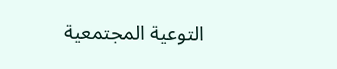التوعية المجتمعية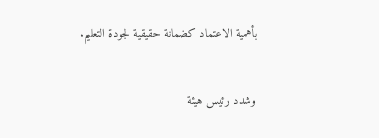بأهمية الاعتماد كضمانة حقيقية لجودة التعليم.

وشدد رئيس هيئة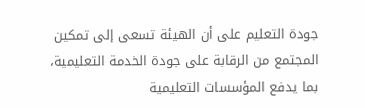جودة التعليم على أن الهيئة تسعى إلى تمكين المجتمع من الرقابة على جودة الخدمة التعليمية، بما يدفع المؤسسات التعليمية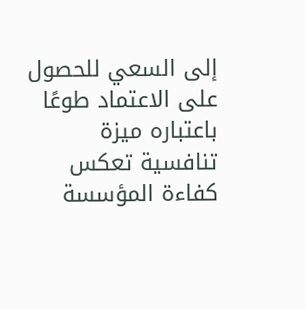إلى السعي للحصول على الاعتماد طوعًا باعتباره ميزة تنافسية تعكس كفاءة المؤسسة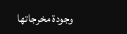وجودة مخرجاتها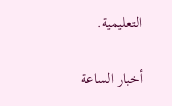التعليمية.

أخبار الساعة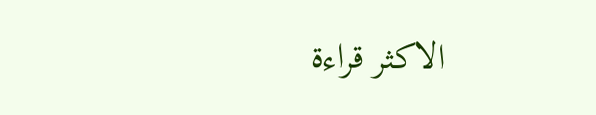الاكثر قراءة